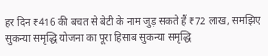हर दिन ₹416 की बचत से बेटी के नाम जुड़ सकते हैं ₹72 लाख, समझिए सुकन्या समृद्धि योजना का पूरा हिसाब सुकन्या समृद्धि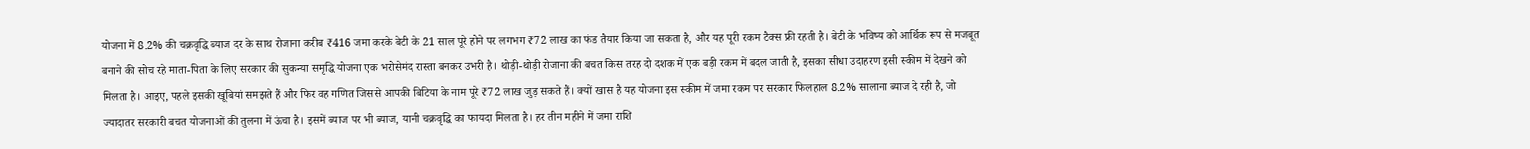योजना में 8.2% की चक्रवृद्धि ब्याज दर के साथ रोजाना करीब ₹416 जमा करके बेटी के 21 साल पूरे होने पर लगभग ₹72 लाख का फंड तैयार किया जा सकता है, और यह पूरी रकम टैक्स फ्री रहती है। बेटी के भविष्य को आर्थिक रूप से मजबूत बनाने की सोच रहे माता-पिता के लिए सरकार की सुकन्या समृद्धि योजना एक भरोसेमंद रास्ता बनकर उभरी है। थोड़ी-थोड़ी रोजाना की बचत किस तरह दो दशक में एक बड़ी रकम में बदल जाती है, इसका सीधा उदाहरण इसी स्कीम में देखने को मिलता है। आइए, पहले इसकी खूबियां समझते हैं और फिर वह गणित जिससे आपकी बिटिया के नाम पूरे ₹72 लाख जुड़ सकते हैं। क्यों खास है यह योजना इस स्कीम में जमा रकम पर सरकार फिलहाल 8.2% सालाना ब्याज दे रही है, जो ज्यादातर सरकारी बचत योजनाओं की तुलना में ऊंचा है। इसमें ब्याज पर भी ब्याज, यानी चक्रवृद्धि का फायदा मिलता है। हर तीन महीने में जमा राशि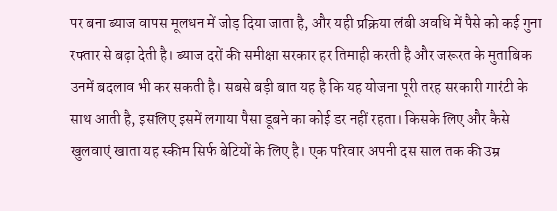पर बना ब्याज वापस मूलधन में जोड़ दिया जाता है, और यही प्रक्रिया लंबी अवधि में पैसे को कई गुना रफ्तार से बढ़ा देती है। ब्याज दरों की समीक्षा सरकार हर तिमाही करती है और जरूरत के मुताबिक उनमें बदलाव भी कर सकती है। सबसे बड़ी बात यह है कि यह योजना पूरी तरह सरकारी गारंटी के साथ आती है, इसलिए इसमें लगाया पैसा डूबने का कोई डर नहीं रहता। किसके लिए और कैसे खुलवाएं खाता यह स्कीम सिर्फ बेटियों के लिए है। एक परिवार अपनी दस साल तक की उम्र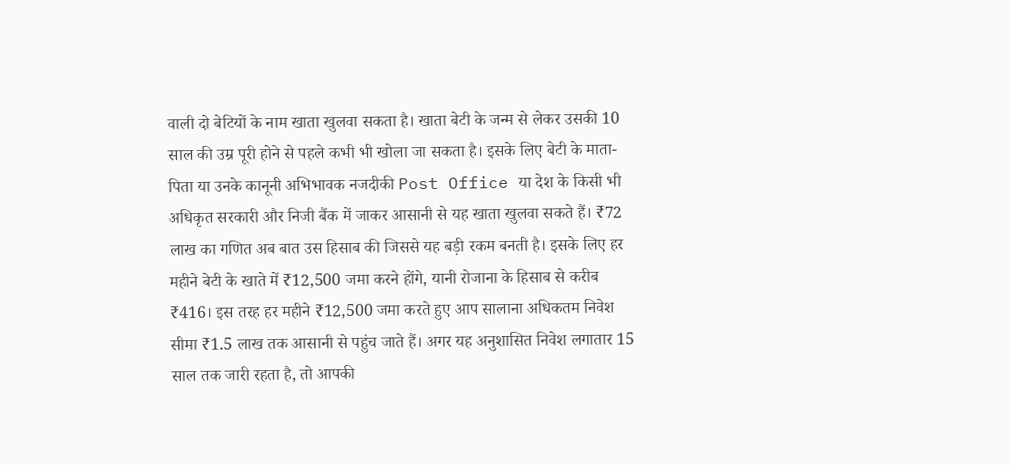वाली दो बेटियों के नाम खाता खुलवा सकता है। खाता बेटी के जन्म से लेकर उसकी 10 साल की उम्र पूरी होने से पहले कभी भी खोला जा सकता है। इसके लिए बेटी के माता-पिता या उनके कानूनी अभिभावक नजदीकी Post Office या देश के किसी भी अधिकृत सरकारी और निजी बैंक में जाकर आसानी से यह खाता खुलवा सकते हैं। ₹72 लाख का गणित अब बात उस हिसाब की जिससे यह बड़ी रकम बनती है। इसके लिए हर महीने बेटी के खाते में ₹12,500 जमा करने होंगे, यानी रोजाना के हिसाब से करीब ₹416। इस तरह हर महीने ₹12,500 जमा करते हुए आप सालाना अधिकतम निवेश सीमा ₹1.5 लाख तक आसानी से पहुंच जाते हैं। अगर यह अनुशासित निवेश लगातार 15 साल तक जारी रहता है, तो आपकी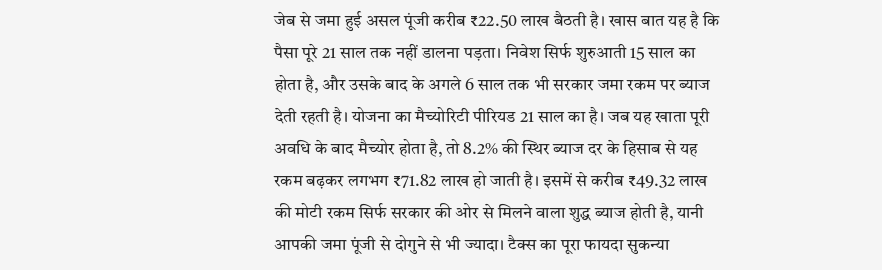जेब से जमा हुई असल पूंजी करीब ₹22.50 लाख बैठती है। खास बात यह है कि पैसा पूरे 21 साल तक नहीं डालना पड़ता। निवेश सिर्फ शुरुआती 15 साल का होता है, और उसके बाद के अगले 6 साल तक भी सरकार जमा रकम पर ब्याज देती रहती है। योजना का मैच्योरिटी पीरियड 21 साल का है। जब यह खाता पूरी अवधि के बाद मैच्योर होता है, तो 8.2% की स्थिर ब्याज दर के हिसाब से यह रकम बढ़कर लगभग ₹71.82 लाख हो जाती है। इसमें से करीब ₹49.32 लाख की मोटी रकम सिर्फ सरकार की ओर से मिलने वाला शुद्ध ब्याज होती है, यानी आपकी जमा पूंजी से दोगुने से भी ज्यादा। टैक्स का पूरा फायदा सुकन्या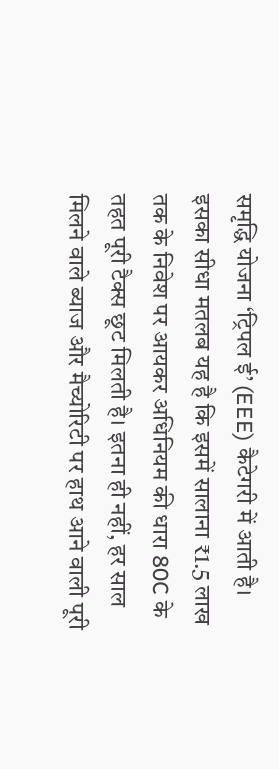समृद्धि योजना ‘ट्रिपल ई’ (EEE) कैटेगरी में आती है। इसका सीधा मतलब यह है कि इसमें सालाना ₹1.5 लाख तक के निवेश पर आयकर अधिनियम की धारा 80C के तहत पूरी टैक्स छूट मिलती है। इतना ही नहीं, हर साल मिलने वाले ब्याज और मैच्योरिटी पर हाथ आने वाली पूरी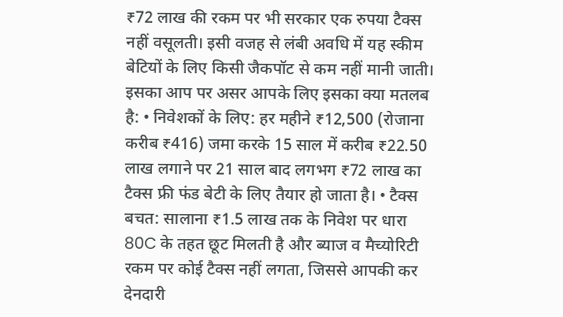₹72 लाख की रकम पर भी सरकार एक रुपया टैक्स नहीं वसूलती। इसी वजह से लंबी अवधि में यह स्कीम बेटियों के लिए किसी जैकपॉट से कम नहीं मानी जाती। इसका आप पर असर आपके लिए इसका क्या मतलब है: • निवेशकों के लिए: हर महीने ₹12,500 (रोजाना करीब ₹416) जमा करके 15 साल में करीब ₹22.50 लाख लगाने पर 21 साल बाद लगभग ₹72 लाख का टैक्स फ्री फंड बेटी के लिए तैयार हो जाता है। • टैक्स बचत: सालाना ₹1.5 लाख तक के निवेश पर धारा 80C के तहत छूट मिलती है और ब्याज व मैच्योरिटी रकम पर कोई टैक्स नहीं लगता, जिससे आपकी कर देनदारी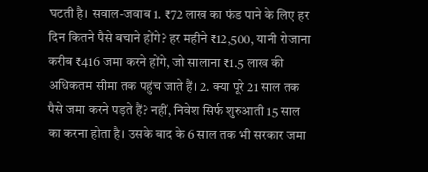घटती है। सवाल-जवाब 1. ₹72 लाख का फंड पाने के लिए हर दिन कितने पैसे बचाने होंगे? हर महीने ₹12,500, यानी रोजाना करीब ₹416 जमा करने होंगे, जो सालाना ₹1.5 लाख की अधिकतम सीमा तक पहुंच जाते हैं। 2. क्या पूरे 21 साल तक पैसे जमा करने पड़ते हैं? नहीं, निवेश सिर्फ शुरुआती 15 साल का करना होता है। उसके बाद के 6 साल तक भी सरकार जमा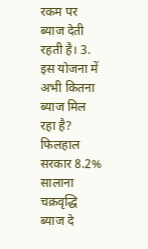रकम पर ब्याज देती रहती है। 3. इस योजना में अभी कितना ब्याज मिल रहा है? फिलहाल सरकार 8.2% सालाना चक्रवृद्धि ब्याज दे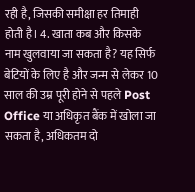रही है, जिसकी समीक्षा हर तिमाही होती है। 4. खाता कब और किसके नाम खुलवाया जा सकता है? यह सिर्फ बेटियों के लिए है और जन्म से लेकर 10 साल की उम्र पूरी होने से पहले Post Office या अधिकृत बैंक में खोला जा सकता है, अधिकतम दो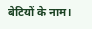बेटियों के नाम।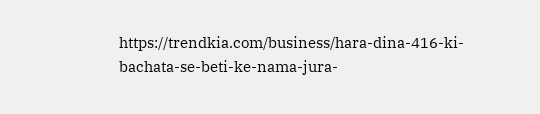https://trendkia.com/business/hara-dina-416-ki-bachata-se-beti-ke-nama-jura-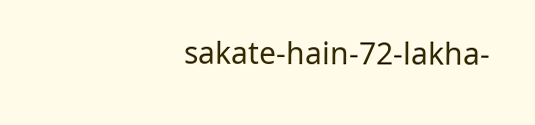sakate-hain-72-lakha-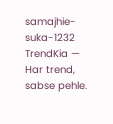samajhie-suka-1232 TrendKia — Har trend, sabse pehle.